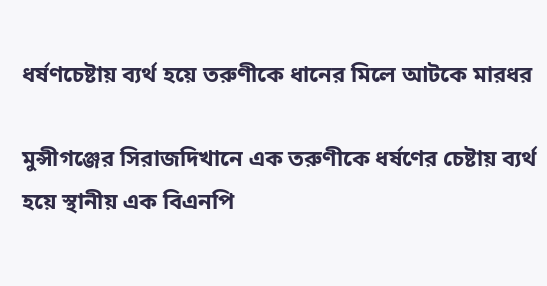ধর্ষণচেষ্টায় ব্যর্থ হয়ে তরুণীকে ধানের মিলে আটকে মারধর

মুন্সীগঞ্জের সিরাজদিখানে এক তরুণীকে ধর্ষণের চেষ্টায় ব্যর্থ হয়ে স্থানীয় এক বিএনপি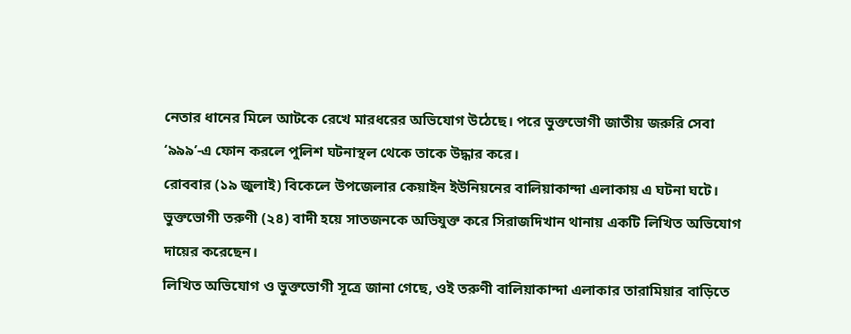নেতার ধানের মিলে আটকে রেখে মারধরের অভিযোগ উঠেছে। পরে ভুক্তভোগী জাতীয় জরুরি সেবা ‘৯৯৯’-এ ফোন করলে পুলিশ ঘটনাস্থল থেকে তাকে উদ্ধার করে।
রোববার (১৯ জুলাই) বিকেলে উপজেলার কেয়াইন ইউনিয়নের বালিয়াকান্দা এলাকায় এ ঘটনা ঘটে।
ভুক্তভোগী তরুণী (২৪) বাদী হয়ে সাতজনকে অভিযুক্ত করে সিরাজদিখান থানায় একটি লিখিত অভিযোগ দায়ের করেছেন।
লিখিত অভিযোগ ও ভুক্তভোগী সূত্রে জানা গেছে, ওই তরুণী বালিয়াকান্দা এলাকার তারামিয়ার বাড়িতে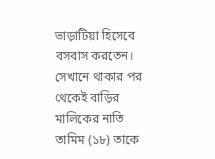ভাড়াটিয়া হিসেবে বসবাস করতেন। সেখানে থাকার পর থেকেই বাড়ির মালিকের নাতি তামিম (১৮) তাকে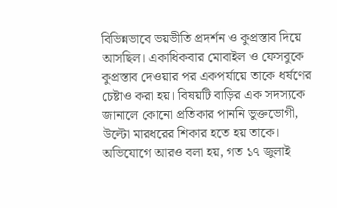বিভিন্নভাবে ভয়ভীতি প্রদর্শন ও কুপ্রস্তাব দিয়ে আসছিল। একাধিকবার মোবাইল ও ফেসবুকে কুপ্রস্তাব দেওয়ার পর একপর্যায়ে তাকে ধর্ষণের চেষ্টাও করা হয়। বিষয়টি বাড়ির এক সদস্যকে জানালে কোনো প্রতিকার পাননি ভুক্তভোগী, উল্টো মারধরের শিকার হতে হয় তাকে।
অভিযোগে আরও বলা হয়, গত ১৭ জুলাই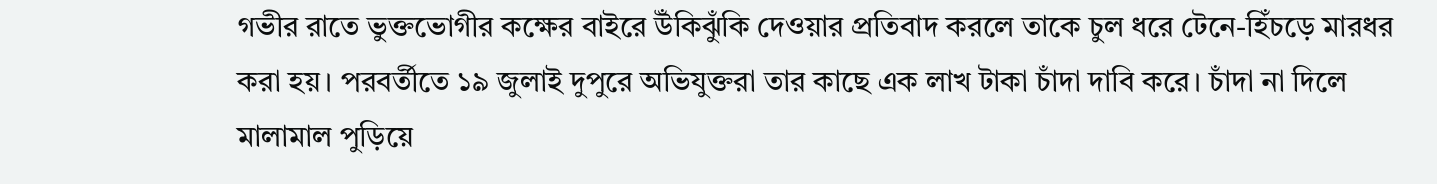গভীর রাতে ভুক্তভোগীর কক্ষের বাইরে উঁকিঝুঁকি দেওয়ার প্রতিবাদ করলে তাকে চুল ধরে টেনে-হিঁচড়ে মারধর করা হয়। পরবর্তীতে ১৯ জুলাই দুপুরে অভিযুক্তরা তার কাছে এক লাখ টাকা চাঁদা দাবি করে। চাঁদা না দিলে মালামাল পুড়িয়ে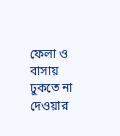ফেলা ও বাসায় ঢুকতে না দেওয়ার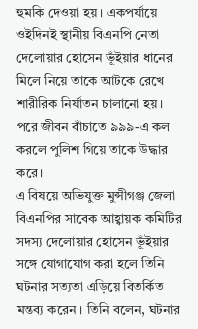হুমকি দেওয়া হয়। একপর্যায়ে ওইদিনই স্থানীয় বিএনপি নেতা দেলোয়ার হোসেন ভূঁইয়ার ধানের মিলে নিয়ে তাকে আটকে রেখে শারীরিক নির্যাতন চালানো হয়। পরে জীবন বাঁচাতে ৯৯৯-এ কল করলে পুলিশ গিয়ে তাকে উদ্ধার করে।
এ বিষয়ে অভিযুক্ত মুন্সীগঞ্জ জেলা বিএনপির সাবেক আহ্বায়ক কমিটির সদস্য দেলোয়ার হোসেন ভূঁইয়ার সঙ্গে যোগাযোগ করা হলে তিনি ঘটনার সত্যতা এড়িয়ে বিতর্কিত মন্তব্য করেন। তিনি বলেন, ঘটনার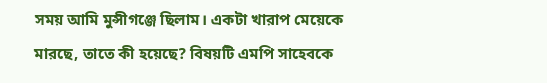সময় আমি মুন্সীগঞ্জে ছিলাম। একটা খারাপ মেয়েকে মারছে, তাতে কী হয়েছে? বিষয়টি এমপি সাহেবকে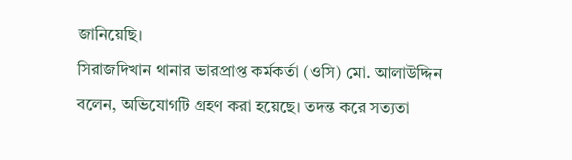জানিয়েছি।
সিরাজদিখান থানার ভারপ্রাপ্ত কর্মকর্তা (ওসি) মো. আলাউদ্দিন বলেন, অভিযোগটি গ্রহণ করা হয়েছে। তদন্ত করে সত্যতা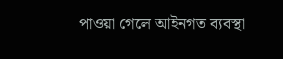পাওয়া গেলে আইনগত ব্যবস্থা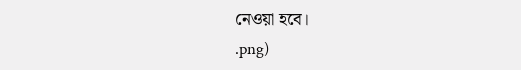নেওয়া হবে।
.png)